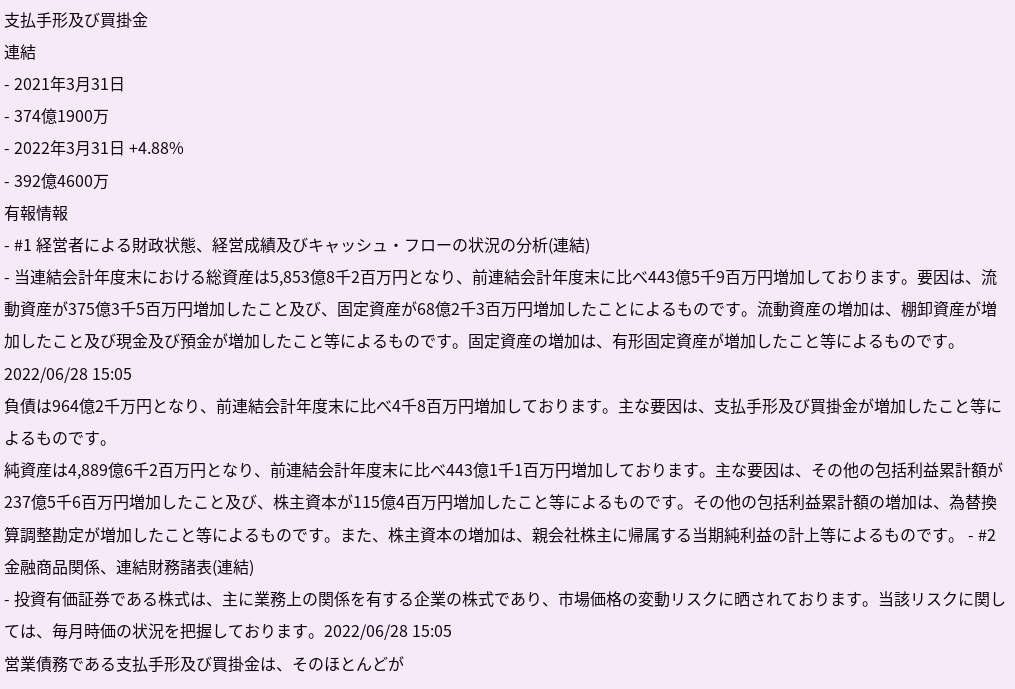支払手形及び買掛金
連結
- 2021年3月31日
- 374億1900万
- 2022年3月31日 +4.88%
- 392億4600万
有報情報
- #1 経営者による財政状態、経営成績及びキャッシュ・フローの状況の分析(連結)
- 当連結会計年度末における総資産は5,853億8千2百万円となり、前連結会計年度末に比べ443億5千9百万円増加しております。要因は、流動資産が375億3千5百万円増加したこと及び、固定資産が68億2千3百万円増加したことによるものです。流動資産の増加は、棚卸資産が増加したこと及び現金及び預金が増加したこと等によるものです。固定資産の増加は、有形固定資産が増加したこと等によるものです。2022/06/28 15:05
負債は964億2千万円となり、前連結会計年度末に比べ4千8百万円増加しております。主な要因は、支払手形及び買掛金が増加したこと等によるものです。
純資産は4,889億6千2百万円となり、前連結会計年度末に比べ443億1千1百万円増加しております。主な要因は、その他の包括利益累計額が237億5千6百万円増加したこと及び、株主資本が115億4百万円増加したこと等によるものです。その他の包括利益累計額の増加は、為替換算調整勘定が増加したこと等によるものです。また、株主資本の増加は、親会社株主に帰属する当期純利益の計上等によるものです。 - #2 金融商品関係、連結財務諸表(連結)
- 投資有価証券である株式は、主に業務上の関係を有する企業の株式であり、市場価格の変動リスクに晒されております。当該リスクに関しては、毎月時価の状況を把握しております。2022/06/28 15:05
営業債務である支払手形及び買掛金は、そのほとんどが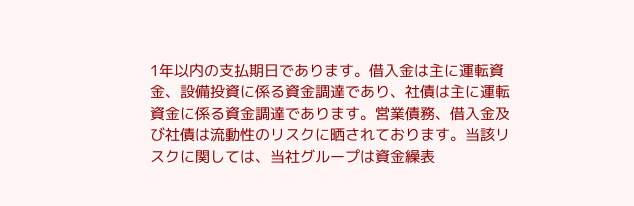1年以内の支払期日であります。借入金は主に運転資金、設備投資に係る資金調達であり、社債は主に運転資金に係る資金調達であります。営業債務、借入金及び社債は流動性のリスクに晒されております。当該リスクに関しては、当社グループは資金繰表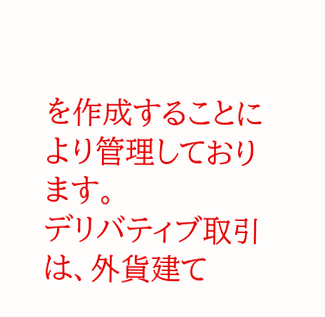を作成することにより管理しております。
デリバティブ取引は、外貨建て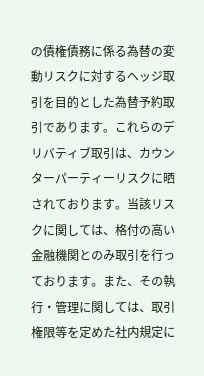の債権債務に係る為替の変動リスクに対するヘッジ取引を目的とした為替予約取引であります。これらのデリバティブ取引は、カウンターパーティーリスクに晒されております。当該リスクに関しては、格付の高い金融機関とのみ取引を行っております。また、その執行・管理に関しては、取引権限等を定めた社内規定に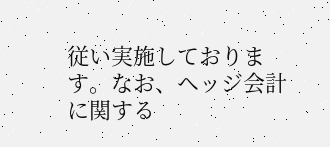従い実施しております。なお、ヘッジ会計に関する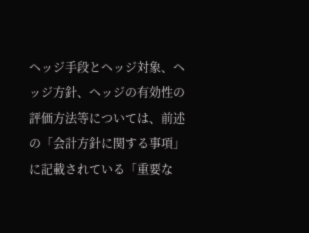ヘッジ手段とヘッジ対象、ヘッジ方針、ヘッジの有効性の評価方法等については、前述の「会計方針に関する事項」に記載されている「重要な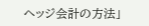ヘッジ会計の方法」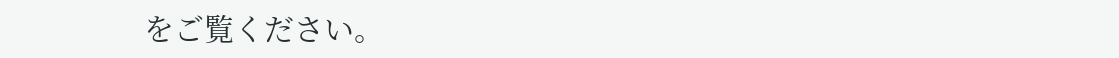をご覧ください。